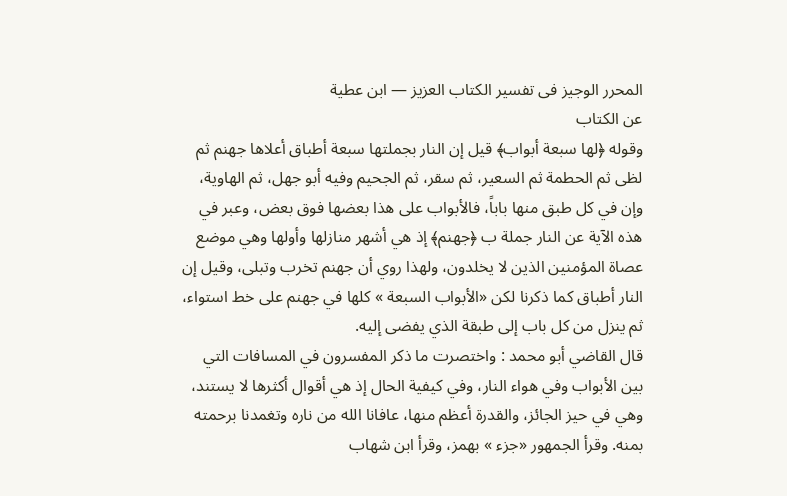المحرر الوجيز فى تفسير الكتاب العزيز — ابن عطية
عن الكتاب
وقوله ﴿لها سبعة أبواب﴾ قيل إن النار بجملتها سبعة أطباق أعلاها جهنم ثم لظى ثم الحطمة ثم السعير، ثم سقر، ثم الجحيم وفيه أبو جهل، ثم الهاوية، وإن في كل طبق منها باباً، فالأبواب على هذا بعضها فوق بعض، وعبر في هذه الآية عن النار جملة ب ﴿جهنم﴾ إذ هي أشهر منازلها وأولها وهي موضع عصاة المؤمنين الذين لا يخلدون، ولهذا روي أن جهنم تخرب وتبلى، وقيل إن النار أطباق كما ذكرنا لكن «الأبواب السبعة » كلها في جهنم على خط استواء، ثم ينزل من كل باب إلى طبقة الذي يفضى إليه.
قال القاضي أبو محمد : واختصرت ما ذكر المفسرون في المسافات التي بين الأبواب وفي هواء النار، وفي كيفية الحال إذ هي أقوال أكثرها لا يستند، وهي في حيز الجائز، والقدرة أعظم منها، عافانا الله من ناره وتغمدنا برحمته بمنه. وقرأ الجمهور «جزء » بهمز، وقرأ ابن شهاب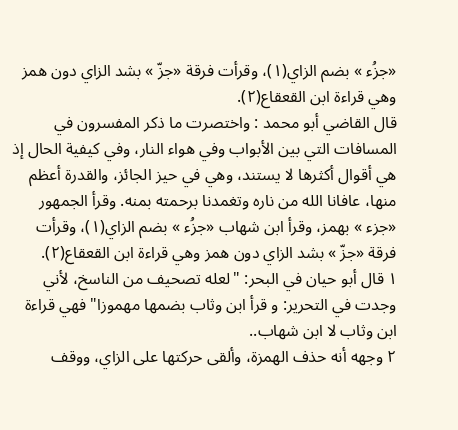«جزُء » بضم الزاي(١)، وقرأت فرقة «جزّ » بشد الزاي دون همز وهي قراءة ابن القعقاع(٢).
قال القاضي أبو محمد : واختصرت ما ذكر المفسرون في المسافات التي بين الأبواب وفي هواء النار، وفي كيفية الحال إذ هي أقوال أكثرها لا يستند، وهي في حيز الجائز، والقدرة أعظم منها، عافانا الله من ناره وتغمدنا برحمته بمنه. وقرأ الجمهور «جزء » بهمز، وقرأ ابن شهاب «جزُء » بضم الزاي(١)، وقرأت فرقة «جزّ » بشد الزاي دون همز وهي قراءة ابن القعقاع(٢).
١ قال أبو حيان في البحر: "لعله تصحيف من الناسخ، لأني وجدت في التحرير: و قرأ ابن وثاب بضمها مهموزا" فهي قراءة ابن وثاب لا ابن شهاب..
٢ وجهه أنه حذف الهمزة، وألقى حركتها على الزاي، ووقف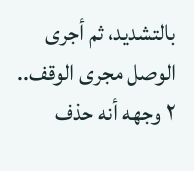بالتشديد، ثم أجرى الوصل مجرى الوقف..
٢ وجهه أنه حذف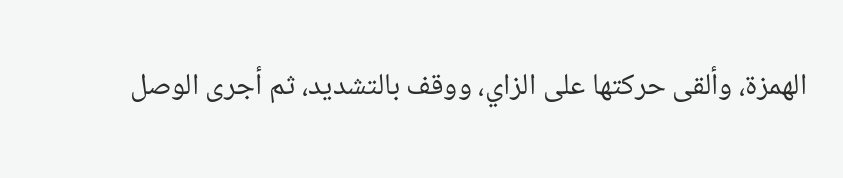الهمزة، وألقى حركتها على الزاي، ووقف بالتشديد، ثم أجرى الوصل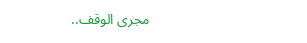مجرى الوقف..